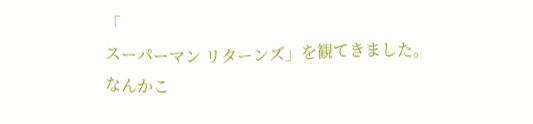「
スーパーマン リターンズ」を観てきました。
なんかこ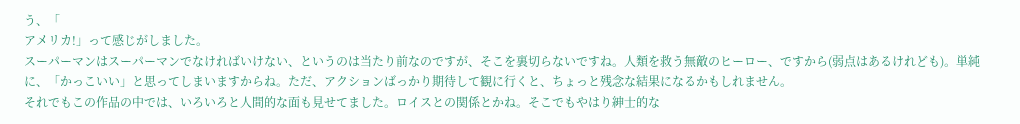う、「
アメリカ!」って感じがしました。
スーパーマンはスーパーマンでなければいけない、というのは当たり前なのですが、そこを裏切らないですね。人類を救う無敵のヒーロー、ですから(弱点はあるけれども)。単純に、「かっこいい」と思ってしまいますからね。ただ、アクションばっかり期待して観に行くと、ちょっと残念な結果になるかもしれません。
それでもこの作品の中では、いろいろと人間的な面も見せてました。ロイスとの関係とかね。そこでもやはり紳士的な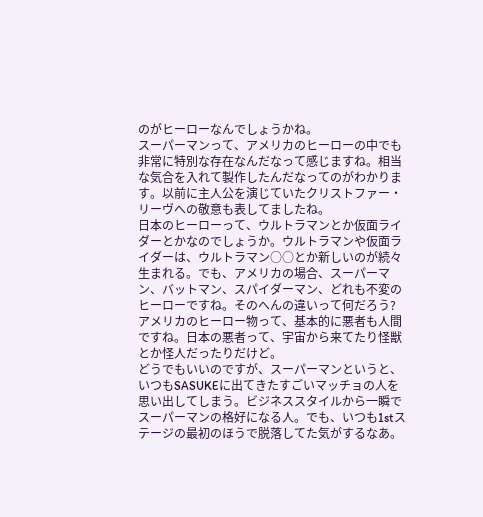のがヒーローなんでしょうかね。
スーパーマンって、アメリカのヒーローの中でも非常に特別な存在なんだなって感じますね。相当な気合を入れて製作したんだなってのがわかります。以前に主人公を演じていたクリストファー・リーヴへの敬意も表してましたね。
日本のヒーローって、ウルトラマンとか仮面ライダーとかなのでしょうか。ウルトラマンや仮面ライダーは、ウルトラマン○○とか新しいのが続々生まれる。でも、アメリカの場合、スーパーマン、バットマン、スパイダーマン、どれも不変のヒーローですね。そのへんの違いって何だろう?アメリカのヒーロー物って、基本的に悪者も人間ですね。日本の悪者って、宇宙から来てたり怪獣とか怪人だったりだけど。
どうでもいいのですが、スーパーマンというと、いつもSASUKEに出てきたすごいマッチョの人を思い出してしまう。ビジネススタイルから一瞬でスーパーマンの格好になる人。でも、いつも1stステージの最初のほうで脱落してた気がするなあ。